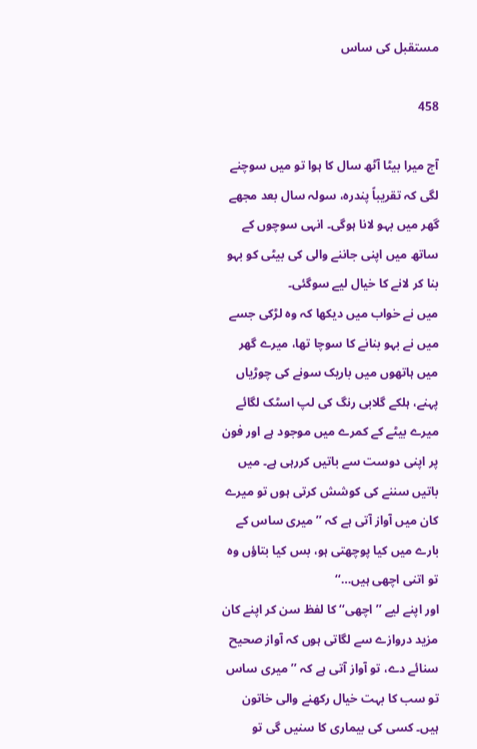مستقبل کی ساس

458

آج میرا بیٹا آٹھ سال کا ہوا تو میں سوچنے لگی کہ تقریباً پندرہ، سولہ سال بعد مجھے گھر میں بہو لانا ہوگی۔ انہی سوچوں کے ساتھ میں اپنی جاننے والی کی بیٹی کو بہو بنا کر لانے کا خیال لیے سوگئی۔
میں نے خواب میں دیکھا کہ وہ لڑکی جسے میں نے بہو بنانے کا سوچا تھا، میرے گھر میں ہاتھوں میں باریک سونے کی چوڑیاں پہنے، ہلکے گلابی رنگ کی لپ اسٹک لگائے میرے بیٹے کے کمرے میں موجود ہے اور فون پر اپنی دوست سے باتیں کررہی ہے۔ میں باتیں سننے کی کوشش کرتی ہوں تو میرے کان میں آواز آتی ہے کہ ’’میری ساس کے بارے میں کیا پوچھتی ہو، بس کیا بتاؤں وہ تو اتنی اچھی ہیں…‘‘
اور اپنے لیے ’’اچھی‘‘ کا لفظ سن کر اپنے کان مزید دروازے سے لگاتی ہوں کہ آواز صحیح سنائے دے، تو آواز آتی ہے کہ ’’میری ساس تو سب کا بہت خیال رکھنے والی خاتون ہیں۔ کسی کی بیماری کا سنیں گی تو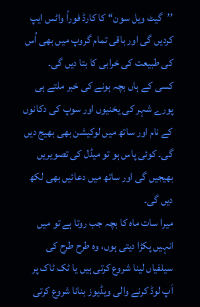’’گیٹ ویل سون‘‘ کا کارڈ فوراً واٹس ایپ کردیں گی اور باقی تمام گروپ میں بھی اُس کی طبیعت کی خرابی کا بتا دیں گی۔
کسی کے ہاں بچہ ہونے کی خبر ملتے ہی پورے شہر کی یخنیوں اور سوپ کی دکانوں کے نام اور ساتھ میں لوکیشن بھی بھیج دیں گی۔ کوئی پاس ہو تو میڈل کی تصویریں بھیجیں گی اور ساتھ میں دعائیں بھی لکھ دیں گی۔
میرا سات ماہ کا بچہ جب روتا ہے تو میں انہیں پکڑا دیتی ہوں، وہ طرح طرح کی سیلفیاں لینا شروع کرتی ہیں یا ٹک ٹاک پر اَپ لوڈ کرنے والی ویڈیوز بنانا شروع کرتی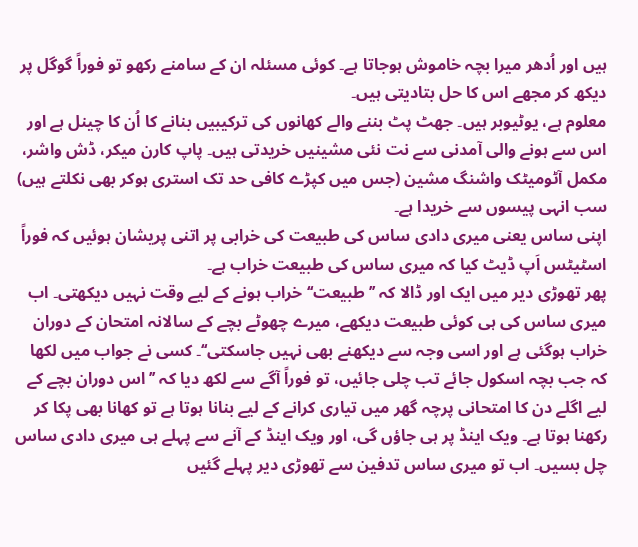ہیں اور اُدھر میرا بچہ خاموش ہوجاتا ہے۔ کوئی مسئلہ ان کے سامنے رکھو تو فوراً گوگل پر دیکھ کر مجھے اس کا حل بتادیتی ہیں۔
معلوم ہے، یوٹیوبر ہیں۔ جھٹ پٹ بننے والے کھانوں کی ترکیبیں بنانے کا اُن کا چینل ہے اور اس سے ہونے والی آمدنی سے نت نئی مشینیں خریدتی ہیں۔ پاپ کارن میکر، ڈش واشر، مکمل آٹومیٹک واشنگ مشین (جس میں کپڑے کافی حد تک استری ہوکر بھی نکلتے ہیں) سب انہی پیسوں سے خریدا ہے۔
اپنی ساس یعنی میری دادی ساس کی طبیعت کی خرابی پر اتنی پریشان ہوئیں کہ فوراً اسٹیٹس اَپ ڈیٹ کیا کہ میری ساس کی طبیعت خراب ہے۔
پھر تھوڑی دیر میں ایک اور ڈالا کہ ’’طبیعت‘‘خراب ہونے کے لیے وقت نہیں دیکھتی۔ اب میری ساس کی ہی کوئی طبیعت دیکھے، میرے چھوٹے بچے کے سالانہ امتحان کے دوران خراب ہوگئی ہے اور اسی وجہ سے دیکھنے بھی نہیں جاسکتی‘‘۔ کسی نے جواب میں لکھا کہ جب بچہ اسکول جائے تب چلی جائیں، تو فوراً آگے سے لکھ دیا کہ ’’اس دوران بچے کے لیے اگلے دن کا امتحانی پرچہ گھر میں تیاری کرانے کے لیے بنانا ہوتا ہے تو کھانا بھی پکا کر رکھنا ہوتا ہے۔ ویک اینڈ پر ہی جاؤں گی، اور ویک اینڈ کے آنے سے پہلے ہی میری دادی ساس چل بسیں۔ اب تو میری ساس تدفین سے تھوڑی دیر پہلے گئیں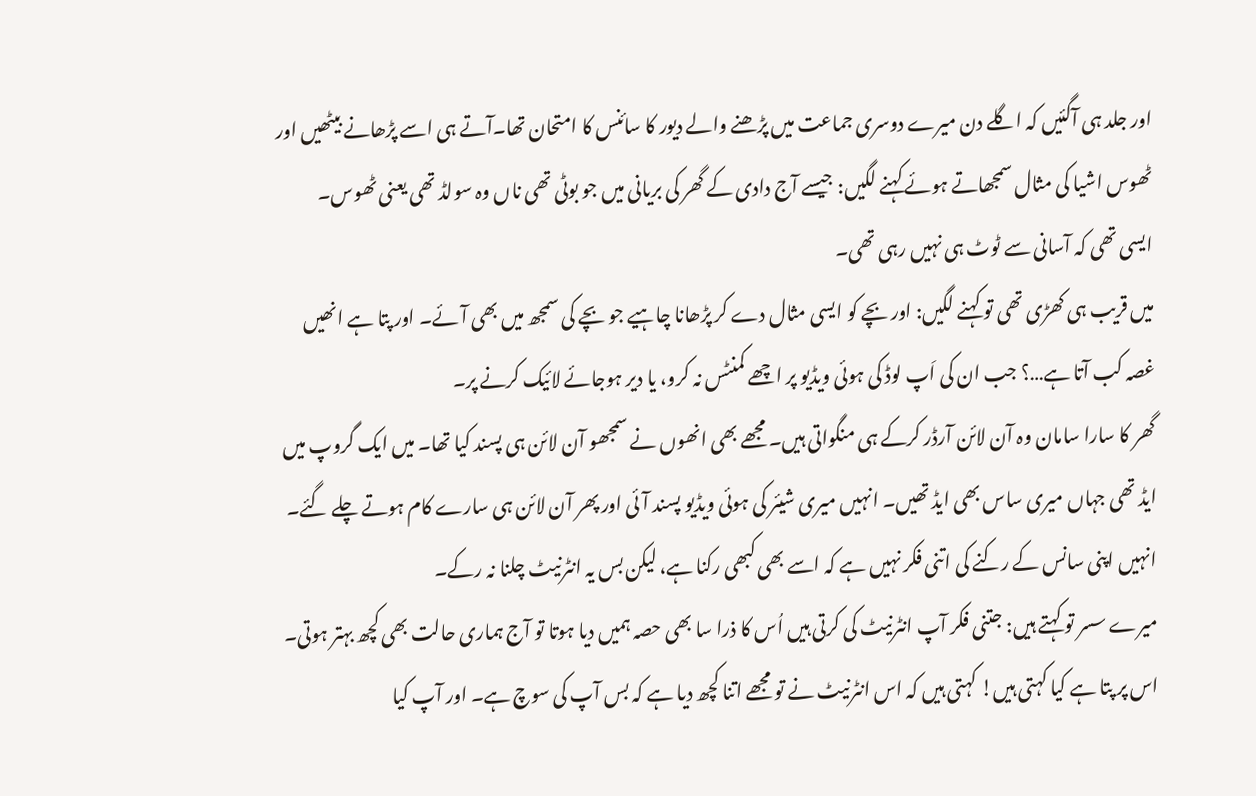اور جلد ہی آگئیں کہ اگلے دن میرے دوسری جماعت میں پڑھنے والے دیور کا سائنس کا امتحان تھا۔آتے ہی اسے پڑھانے بیٹھیں اور ٹھوس اشیا کی مثال سمجھاتے ہوئے کہنے لگیں: جیسے آج دادی کے گھر کی بریانی میں جو بوٹی تھی ناں وہ سولڈ تھی یعنی ٹھوس۔ ایسی تھی کہ آسانی سے ٹوٹ ہی نہیں رہی تھی۔
میں قریب ہی کھڑی تھی تو کہنے لگیں: اور بچے کو ایسی مثال دے کر پڑھانا چاہیے جو بچے کی سمجھ میں بھی آئے۔ اور پتا ہے انھیں غصہ کب آتا ہے…؟ جب ان کی اَپ لوڈ کی ہوئی ویڈیو پر اچھے کمنٹس نہ کرو، یا دیر ہوجائے لائیک کرنے پر۔
گھر کا سارا سامان وہ آن لائن آرڈر کرکے ہی منگواتی ہیں۔ مجھے بھی انھوں نے سمجھو آن لائن ہی پسند کیا تھا۔ میں ایک گروپ میں ایڈ تھی جہاں میری ساس بھی ایڈ تھیں۔ انہیں میری شیئر کی ہوئی ویڈیو پسند آئی اور پھر آن لائن ہی سارے کام ہوتے چلے گئے۔
انہیں اپنی سانس کے رکنے کی اتنی فکر نہیں ہے کہ اسے بھی کبھی رکنا ہے، لیکن بس یہ انٹرنیٹ چلنا نہ رکے۔
میرے سسر تو کہتے ہیں: جتنی فکر آپ انٹرنیٹ کی کرتی ہیں اُس کا ذرا سا بھی حصہ ہمیں دیا ہوتا تو آج ہماری حالت بھی کچھ بہتر ہوتی۔
اس پر پتا ہے کیا کہتی ہیں! کہتی ہیں کہ اس انٹرنیٹ نے تو مجھے اتنا کچھ دیا ہے کہ بس آپ کی سوچ ہے۔ اور آپ کیا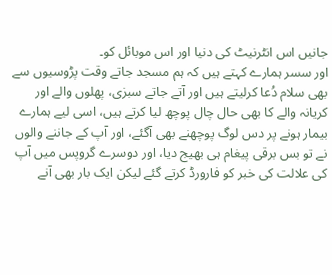جانیں اس انٹرنیٹ کی دنیا اور اس موبائل کو۔
اور سسر ہمارے کہتے ہیں کہ ہم مسجد جاتے وقت پڑوسیوں سے بھی سلام دُعا کرلیتے ہیں اور آتے جاتے سبزی، پھلوں والے اور کریانہ والے کا بھی حال چال پوچھ لیا کرتے ہیں، اسی لیے ہمارے بیمار ہونے پر دس لوگ پوچھنے بھی آگئے، اور آپ کے جاننے والوں نے تو بس برقی پیغام ہی بھیج دیا، اور دوسرے گروپس میں آپ کی علالت کی خبر کو فارورڈ کرتے گئے لیکن ایک بار بھی آنے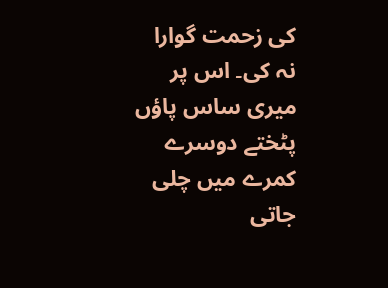کی زحمت گوارا نہ کی۔ اس پر میری ساس پاؤں پٹختے دوسرے کمرے میں چلی جاتی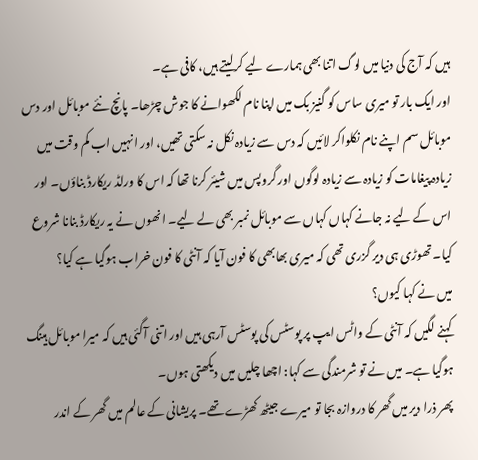ہیں کہ آج کی دنیا میں لوگ اتنا بھی ہمارے لیے کرلیتے ہیں، کافی ہے۔
اور ایک بار تو میری ساس کو گنیز بک میں اپنا نام لکھوانے کا جوش چڑھا۔ پانچ نئے موبائل اور دس موبائل سم اپنے نام نکلواکر لائیں کہ دس سے زیادہ نکل نہ سکتی تھیں، اور انہیں اب کم وقت میں زیادہ پیغامات کو زیادہ سے زیادہ لوگوں اور گروپس میں شیئر کرنا تھا کہ اس کا ورلڈ ریکارڈ بناؤں۔ اور اس کے لیے نہ جانے کہاں کہاں سے موبائل نمبر بھی لے لیے۔ انھوں نے یہ ریکارڈ بنانا شروع کیا۔ تھوڑی ہی دیر گزری تھی کہ میری بھابھی کا فون آیا کہ آنٹی کا فون خراب ہوگیا ہے کیا؟
میں نے کہا کیوں؟
کہنے لگیں کہ آنٹی کے واٹس ایپ پر پوسٹس کی پوسٹس آرہی ہیں اور اتنی آگئی ہیں کہ میرا موبائل ہینگ ہوگیا ہے۔ میں نے تو شرمندگی سے کہا: اچھا چلیں میں دیکھتی ہوں۔
پھر ذرا دیر میں گھر کا دروازہ بجا تو میرے جیٹھ کھڑے تھے۔ پریشانی کے عالم میں گھر کے اندر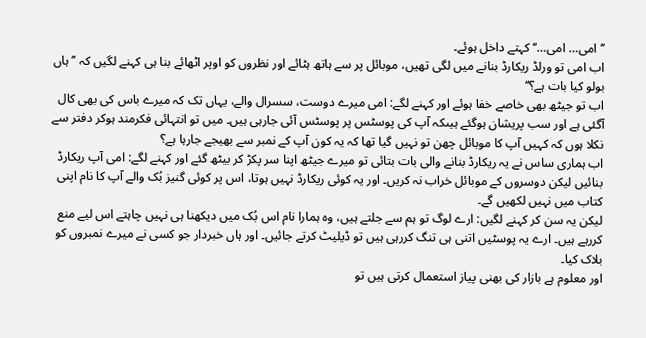’’امی… امی…‘‘ کہتے داخل ہوئے۔
اب امی تو ورلڈ ریکارڈ بنانے میں لگی تھیں، موبائل پر سے ہاتھ ہٹائے اور نظروں کو اوپر اٹھائے بنا ہی کہنے لگیں کہ ’’ہاں بولو کیا بات ہے؟‘‘
اب تو جیٹھ بھی خاصے خفا ہوئے اور کہنے لگے: امی میرے دوست، سسرال والے، یہاں تک کہ میرے باس کی بھی کال آگئی ہے اور سب پریشان ہوگئے ہیںکہ آپ کی پوسٹس پر پوسٹس آئی جارہی ہیں۔ میں تو انتہائی فکرمند ہوکر دفتر سے نکلا ہوں کہ کہیں آپ کا موبائل چھن تو نہیں گیا تھا کہ یہ کون آپ کے نمبر سے بھیجے جارہا ہے؟
اب ہماری ساس نے یہ ریکارڈ بنانے والی بات بتائی تو میرے جیٹھ اپنا سر پکڑ کر بیٹھ گئے اور کہنے لگے: امی آپ ریکارڈ بنائیں لیکن دوسروں کے موبائل خراب نہ کریں۔ اور یہ کوئی ریکارڈ نہیں ہوتا، اس پر کوئی گنیز بُک والے آپ کا نام اپنی کتاب میں نہیں لکھیں گے۔
لیکن یہ سن کر کہنے لگیں: ارے لوگ تو ہم سے جلتے ہیں، وہ ہمارا نام اس بُک میں دیکھنا ہی نہیں چاہتے اس لیے منع کررہے ہیں۔ ارے یہ پوسٹیں اتنی ہی تنگ کررہی ہیں تو ڈیلیٹ کرتے جائیں۔ اور ہاں خبردار جو کسی نے میرے نمبروں کو بلاک کیا۔
اور معلوم ہے بازار کی بھنی پیاز استعمال کرتی ہیں تو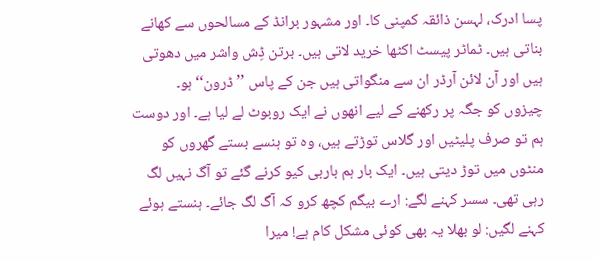پسا ادرک، لہسن ذائقہ کمپنی کا۔ اور مشہور برانڈ کے مسالحوں سے کھانے بناتی ہیں۔ ٹماٹر پیسٹ اکٹھا خرید لاتی ہیں۔ برتن ڈِش واشر میں دھوتی ہیں اور آن لائن آرڈر ان سے منگواتی ہیں جن کے پاس ’’ڈرون‘‘ہو۔
چیزوں کو جگہ پر رکھنے کے لیے انھوں نے ایک روبوٹ لے لیا ہے۔ اور دوست ہم تو صرف پلیٹیں اور گلاس توڑتے ہیں، وہ تو ہنسے بستے گھروں کو منٹوں میں توڑ دیتی ہیں۔ ایک بار ہم باربی کیو کرنے گئے تو آگ نہیں لگ رہی تھی۔ سسر کہنے لگے: ارے بیگم کچھ کرو کہ آگ لگ جائے۔ ہنستے ہوئے کہنے لگیں: لو بھلا یہ بھی کوئی مشکل کام ہے! میرا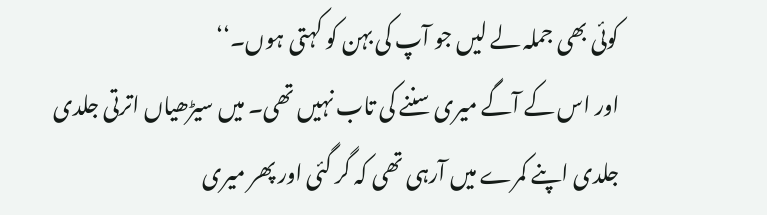کوئی بھی جملہ لے لیں جو آپ کی بہن کو کہتی ہوں۔‘‘
اور اس کے آگے میری سننے کی تاب نہیں تھی۔ میں سیڑھیاں اترتی جلدی جلدی اپنے کمرے میں آرہی تھی کہ گر گئی اور پھر میری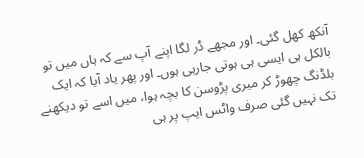آنکھ کھل گئی۔ اور مجھے ڈر لگا اپنے آپ سے کہ ہاں میں تو بالکل ہی ایسی ہی ہوتی جارہی ہوں۔ اور پھر یاد آیا کہ ایک بلڈنگ چھوڑ کر میری پڑوسن کا بچہ ہوا، میں اسے تو دیکھنے تک نہیں گئی صرف واٹس ایپ پر ہی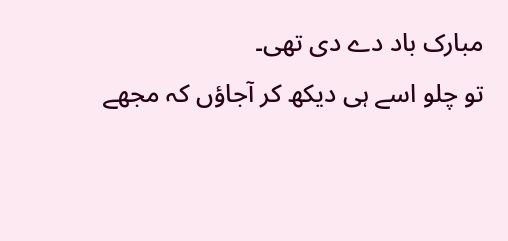مبارک باد دے دی تھی۔
تو چلو اسے ہی دیکھ کر آجاؤں کہ مجھے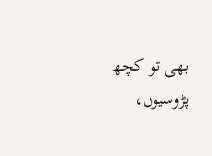بھی تو کچھ پڑوسیوں،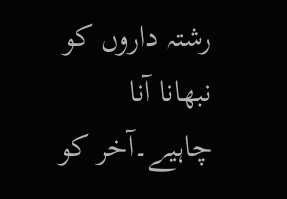رشتہ داروں کو نبھانا آنا چاہیے۔آخر کو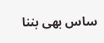ساس بھی بننا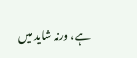ہے، ورنہ شاید میں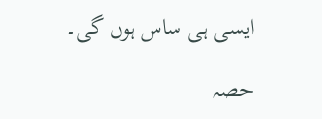ایسی ہی ساس ہوں گی۔

حصہ